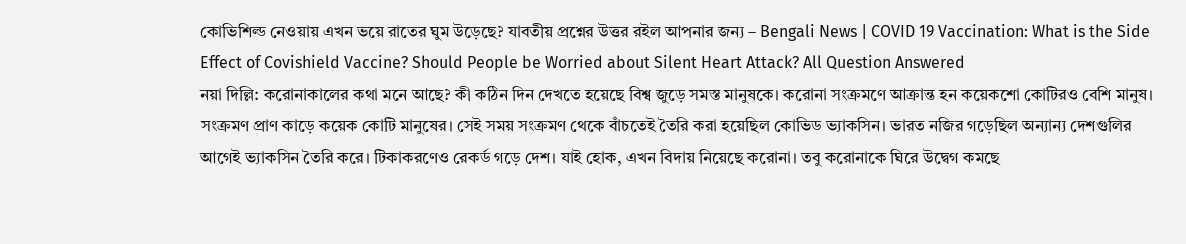কোভিশিল্ড নেওয়ায় এখন ভয়ে রাতের ঘুম উড়েছে? যাবতীয় প্রশ্নের উত্তর রইল আপনার জন্য – Bengali News | COVID 19 Vaccination: What is the Side Effect of Covishield Vaccine? Should People be Worried about Silent Heart Attack? All Question Answered
নয়া দিল্লি: করোনাকালের কথা মনে আছে? কী কঠিন দিন দেখতে হয়েছে বিশ্ব জুড়ে সমস্ত মানুষকে। করোনা সংক্রমণে আক্রান্ত হন কয়েকশো কোটিরও বেশি মানুষ। সংক্রমণ প্রাণ কাড়ে কয়েক কোটি মানুষের। সেই সময় সংক্রমণ থেকে বাঁচতেই তৈরি করা হয়েছিল কোভিড ভ্যাকসিন। ভারত নজির গড়েছিল অন্যান্য দেশগুলির আগেই ভ্যাকসিন তৈরি করে। টিকাকরণেও রেকর্ড গড়ে দেশ। যাই হোক, এখন বিদায় নিয়েছে করোনা। তবু করোনাকে ঘিরে উদ্বেগ কমছে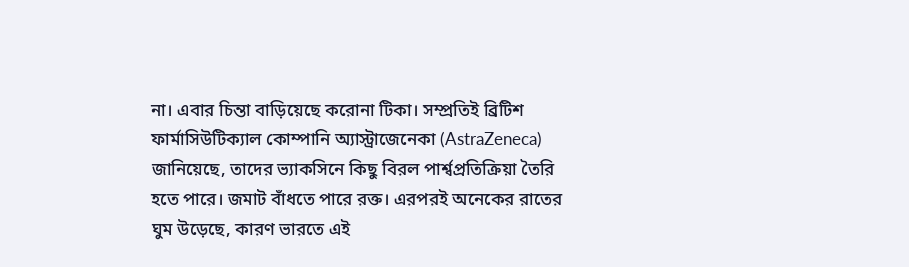না। এবার চিন্তা বাড়িয়েছে করোনা টিকা। সম্প্রতিই ব্রিটিশ ফার্মাসিউটিক্যাল কোম্পানি অ্যাস্ট্রাজেনেকা (AstraZeneca) জানিয়েছে, তাদের ভ্যাকসিনে কিছু বিরল পার্শ্বপ্রতিক্রিয়া তৈরি হতে পারে। জমাট বাঁধতে পারে রক্ত। এরপরই অনেকের রাতের ঘুম উড়েছে, কারণ ভারতে এই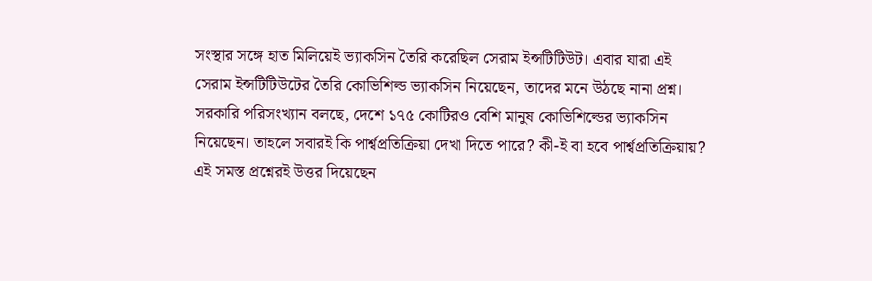সংস্থার সঙ্গে হাত মিলিয়েই ভ্যাকসিন তৈরি করেছিল সেরাম ইন্সটিটিউট। এবার যারা এই সেরাম ইন্সটিটিউটের তৈরি কোভিশিল্ড ভ্যাকসিন নিয়েছেন, তাদের মনে উঠছে নানা প্রশ্ন।
সরকারি পরিসংখ্যান বলছে, দেশে ১৭৫ কোটিরও বেশি মানুষ কোভিশিল্ডের ভ্যাকসিন নিয়েছেন। তাহলে সবারই কি পার্শ্বপ্রতিক্রিয়া দেখা দিতে পারে? কী-ই বা হবে পার্শ্বপ্রতিক্রিয়ায়? এই সমস্ত প্রশ্নেরই উত্তর দিয়েছেন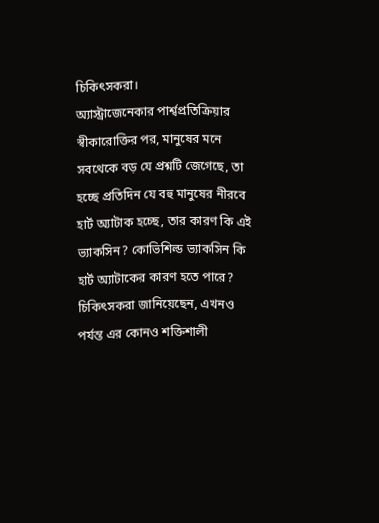চিকিৎসকরা।
অ্যাস্ট্রাজেনেকার পার্শ্বপ্রতিক্রিয়ার স্বীকারোক্তির পর, মানুষের মনে সবথেকে বড় যে প্রশ্নটি জেগেছে, তা হচ্ছে প্রতিদিন যে বহু মানুষের নীরবে হার্ট অ্যাটাক হচ্ছে, তার কারণ কি এই ভ্যাকসিন? কোভিশিল্ড ভ্যাকসিন কি হার্ট অ্যাটাকের কারণ হতে পারে? চিকিৎসকরা জানিয়েছেন, এখনও পর্যন্ত এর কোনও শক্তিশালী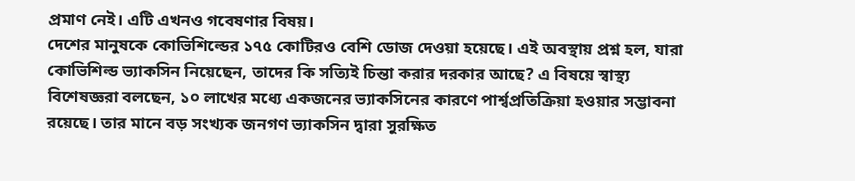প্রমাণ নেই। এটি এখনও গবেষণার বিষয়।
দেশের মানুষকে কোভিশিল্ডের ১৭৫ কোটিরও বেশি ডোজ দেওয়া হয়েছে। এই অবস্থায় প্রশ্ন হল, যারা কোভিশিল্ড ভ্যাকসিন নিয়েছেন, তাদের কি সত্যিই চিন্তা করার দরকার আছে? এ বিষয়ে স্বাস্থ্য বিশেষজ্ঞরা বলছেন, ১০ লাখের মধ্যে একজনের ভ্যাকসিনের কারণে পার্শ্বপ্রতিক্রিয়া হওয়ার সম্ভাবনা রয়েছে। তার মানে বড় সংখ্যক জনগণ ভ্যাকসিন দ্বারা সুরক্ষিত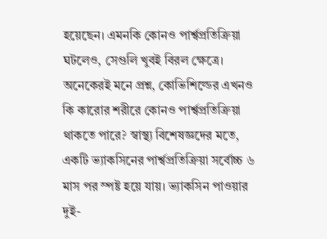হয়েছেন। এমনকি কোনও পার্শ্বপ্রতিক্রিয়া ঘটলেও, সেগুলি খুবই বিরল ক্ষেত্রে।
অনেকেরই মনে প্রশ্ন, কোভিশিল্ডের এখনও কি কারোর শরীরে কোনও পার্শ্বপ্রতিক্রিয়া থাকতে পারে? স্বাস্থ্য বিশেষজ্ঞদের মতে, একটি ভ্যাকসিনের পার্শ্বপ্রতিক্রিয়া সর্বোচ্চ ৬ মাস পর স্পষ্ট হয়ে যায়। ভ্যাকসিন পাওয়ার দুই-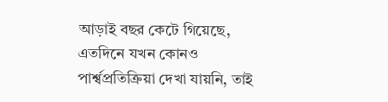আড়াই বছর কেটে গিয়েছে, এতদিনে যখন কোনও পার্শ্বপ্রতিক্রিয়া দেখা যায়নি, তাই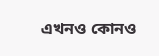এখনও কোনও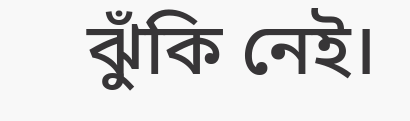ঝুঁকি নেই।